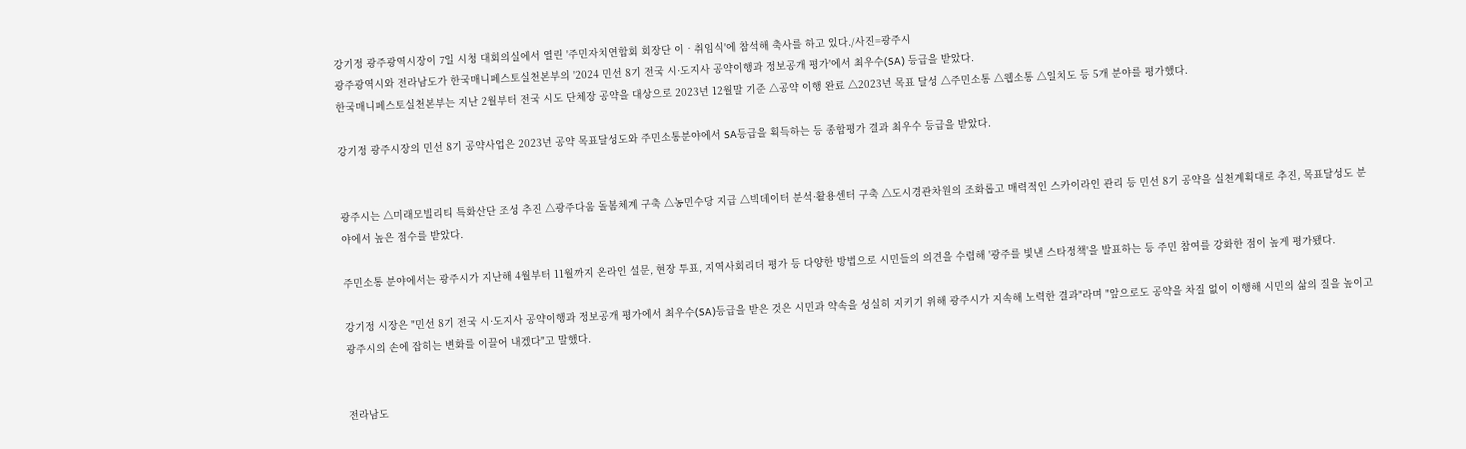강기정 광주광역시장이 7일 시청 대회의실에서 열린 '주민자치연합회 회장단 이‧취임식'에 참석해 축사를 하고 있다./사진=광주시
광주광역시와 전라남도가 한국매니페스토실천본부의 '2024 민선 8기 전국 시·도지사 공약이행과 정보공개 평가'에서 최우수(SA) 등급을 받았다.
한국매니페스토실천본부는 지난 2월부터 전국 시도 단체장 공약을 대상으로 2023년 12월말 기준 △공약 이행 완료 △2023년 목표 달성 △주민소통 △웹소통 △일치도 등 5개 분야를 평가했다.

강기정 광주시장의 민선 8기 공약사업은 2023년 공약 목표달성도와 주민소통분야에서 SA등급을 획득하는 등 종합평가 결과 최우수 등급을 받았다.


광주시는 △미래모빌리티 특화산단 조성 추진 △광주다움 돌봄체계 구축 △농민수당 지급 △빅데이터 분석·활용센터 구축 △도시경관차원의 조화롭고 매력적인 스카이라인 관리 등 민선 8기 공약을 실천계획대로 추진, 목표달성도 분야에서 높은 점수를 받았다.

주민소통 분야에서는 광주시가 지난해 4월부터 11월까지 온라인 설문, 현장 투표, 지역사회리더 평가 등 다양한 방법으로 시민들의 의견을 수렴해 '광주를 빛낸 스타정책'을 발표하는 등 주민 참여를 강화한 점이 높게 평가됐다.

강기정 시장은 "민선 8기 전국 시·도지사 공약이행과 정보공개 평가에서 최우수(SA)등급을 받은 것은 시민과 약속을 성실히 지키기 위해 광주시가 지속해 노력한 결과"라며 "앞으로도 공약을 차질 없이 이행해 시민의 삶의 질을 높이고 광주시의 손에 잡히는 변화를 이끌어 내겠다"고 말했다.


전라남도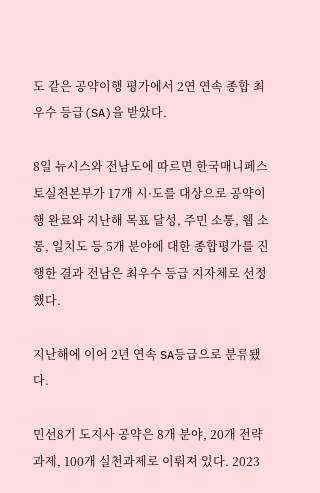도 같은 공약이행 평가에서 2연 연속 종합 최우수 등급(SA)을 받았다.

8일 뉴시스와 전남도에 따르면 한국매니페스토실천본부가 17개 시·도를 대상으로 공약이행 완료와 지난해 목표 달성, 주민 소통, 웹 소통, 일치도 등 5개 분야에 대한 종합평가를 진행한 결과 전남은 최우수 등급 지자체로 선정했다.

지난해에 이어 2년 연속 SA등급으로 분류됐다.

민선8기 도지사 공약은 8개 분야, 20개 전략과제, 100개 실천과제로 이뤄져 있다. 2023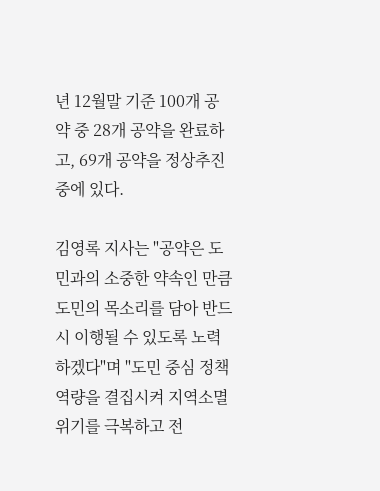년 12월말 기준 100개 공약 중 28개 공약을 완료하고, 69개 공약을 정상추진 중에 있다.

김영록 지사는 "공약은 도민과의 소중한 약속인 만큼 도민의 목소리를 담아 반드시 이행될 수 있도록 노력하겠다"며 "도민 중심 정책역량을 결집시켜 지역소멸 위기를 극복하고 전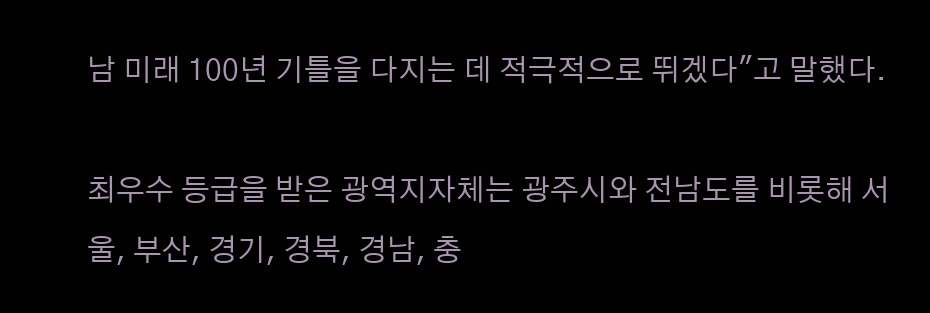남 미래 100년 기틀을 다지는 데 적극적으로 뛰겠다"고 말했다.

최우수 등급을 받은 광역지자체는 광주시와 전남도를 비롯해 서울, 부산, 경기, 경북, 경남, 충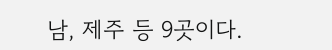남, 제주 등 9곳이다.